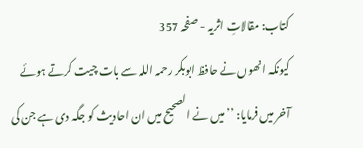کتاب: مقالاتِ اثریہ - صفحہ 357
کیونکہ انھوں نے حافظ ابوبکر رحمہ اللہ سے بات چیت کرتے ہوئے آخر میں فرمایا: ’’میں نے الصحیح میں ان احادیث کو جگہ دی ہے جن کی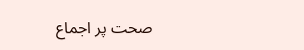صحت پر اجماع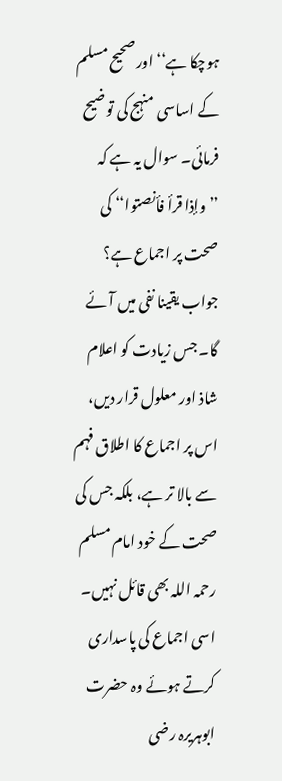ہوچکا ہے‘‘ اور صحیح مسلم کے اساسی منہج کی توضیح فرمائی۔ سوال یہ ہے کہ ’’وإذا قرأ فأنصتوا‘‘ کی صحت پر اجماع ہے؟ جواب یقینا نفی میں آئے گا۔ جس زیادت کو اعلام شاذ اور معلول قرار دیں، اس پر اجماع کا اطلاق فہم سے بالا تر ہے، بلکہ جس کی صحت کے خود امام مسلم رحمہ اللہ بھی قائل نہیں۔ اسی اجماع کی پاسداری کرتے ہوئے وہ حضرت ابوہریرہ رضی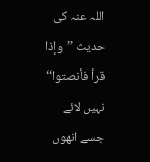اللہ عنہ کی حدیث ’’وإذا قرأ فأنصتوا‘‘ نہیں لائے جسے انھوں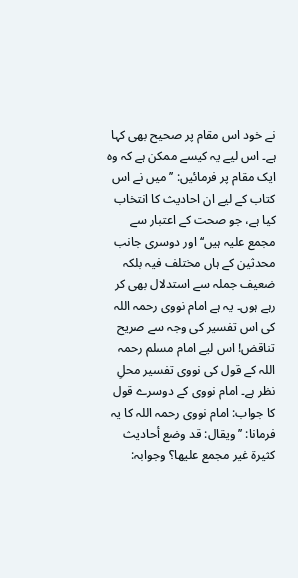نے خود اس مقام پر صحیح بھی کہا ہے۔ اس لیے یہ کیسے ممکن ہے کہ وہ ایک مقام پر فرمائیں: ’’میں نے اس کتاب کے لیے ان احادیث کا انتخاب کیا ہے، جو صحت کے اعتبار سے مجمع علیہ ہیں‘‘ اور دوسری جانب محدثین کے ہاں مختلف فیہ بلکہ ضعیف جملہ سے استدلال بھی کر رہے ہوں۔ یہ ہے امام نووی رحمہ اللہ کی اس تفسیر کی وجہ سے صریح تناقض! اس لیے امام مسلم رحمہ اللہ کے قول کی نووی تفسیر محلِ نظر ہے۔ امام نووی کے دوسرے قول کا جواب: امام نووی رحمہ اللہ کا یہ فرمانا: ’’ویقال: قد وضع أحادیث کثیرۃ غیر مجمع علیھا؟ وجوابہ: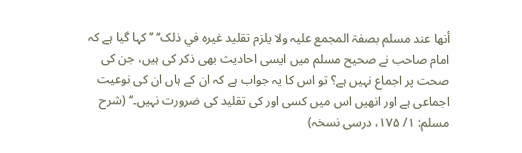أنھا عند مسلم بصفۃ المجمع علیہ ولا یلزم تقلید غیرہ في ذلک‘‘ ’’کہا گیا ہے کہ امام صاحب نے صحیح مسلم میں ایسی احادیث بھی ذکر کی ہیں، جن کی صحت پر اجماع نہیں ہے؟ تو اس کا یہ جواب ہے کہ ان کے ہاں ان کی نوعیت اجماعی ہے اور انھیں اس میں کسی اور کی تقلید کی ضرورت نہیں۔‘‘ (شرح مسلم: ۱/ ۱۷۵، درسی نسخہ)